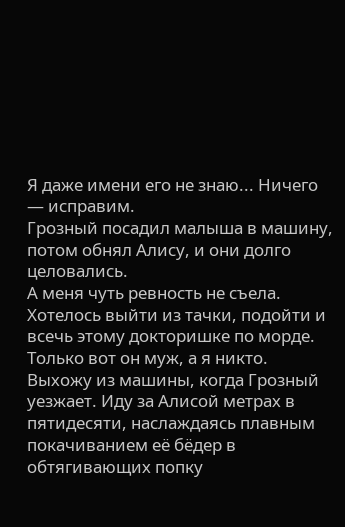Я даже имени его не знаю... Ничего — исправим.
Грозный посадил малыша в машину, потом обнял Алису, и они долго целовались.
А меня чуть ревность не съела. Хотелось выйти из тачки, подойти и всечь этому докторишке по морде.
Только вот он муж, а я никто.
Выхожу из машины, когда Грозный уезжает. Иду за Алисой метрах в пятидесяти, наслаждаясь плавным покачиванием её бёдер в обтягивающих попку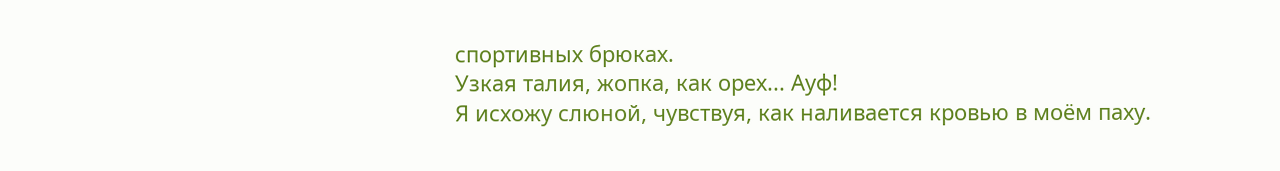спортивных брюках.
Узкая талия, жопка, как орех... Ауф!
Я исхожу слюной, чувствуя, как наливается кровью в моём паху.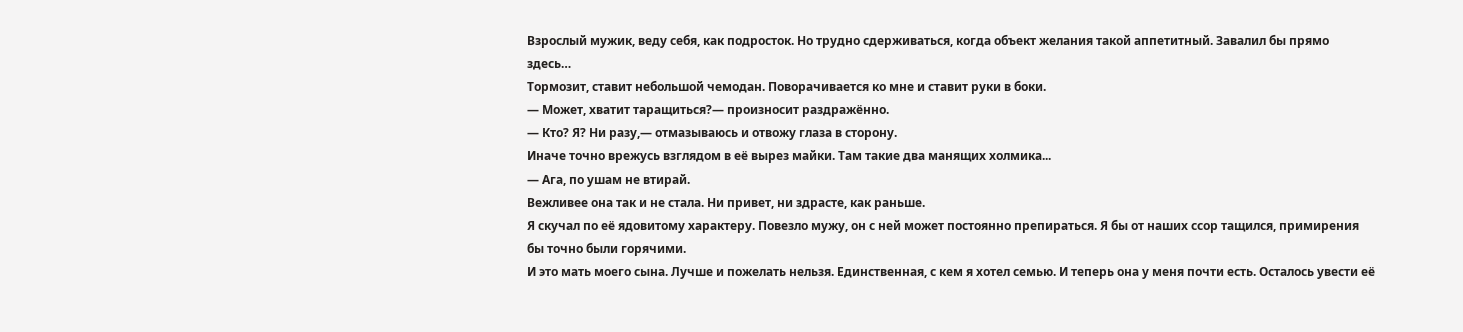Взрослый мужик, веду себя, как подросток. Но трудно сдерживаться, когда объект желания такой аппетитный. Завалил бы прямо здесь…
Тормозит, ставит небольшой чемодан. Поворачивается ко мне и ставит руки в боки.
— Может, хватит таращиться?— произносит раздражённо.
— Кто? Я? Ни разу,— отмазываюсь и отвожу глаза в сторону.
Иначе точно врежусь взглядом в её вырез майки. Там такие два манящих холмика...
— Ага, по ушам не втирай.
Вежливее она так и не стала. Ни привет, ни здрасте, как раньше.
Я скучал по её ядовитому характеру. Повезло мужу, он с ней может постоянно препираться. Я бы от наших ссор тащился, примирения бы точно были горячими.
И это мать моего сына. Лучше и пожелать нельзя. Единственная, с кем я хотел семью. И теперь она у меня почти есть. Осталось увести её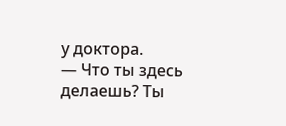у доктора.
— Что ты здесь делаешь? Ты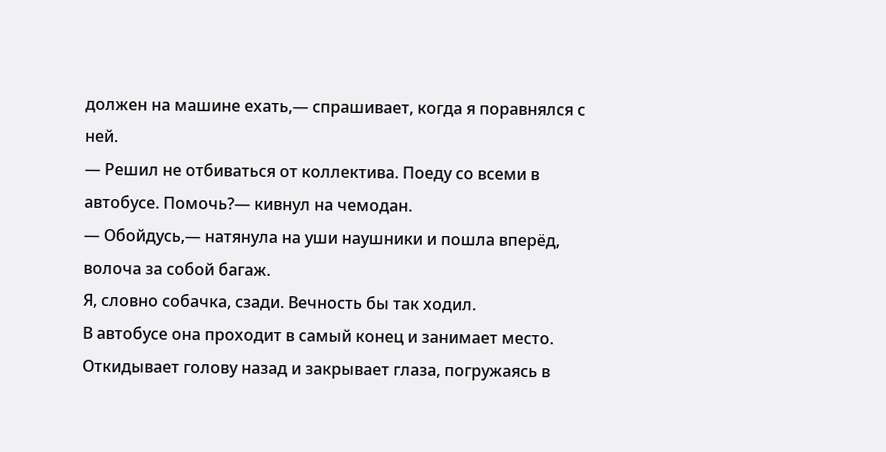должен на машине ехать,— спрашивает, когда я поравнялся с ней.
— Решил не отбиваться от коллектива. Поеду со всеми в автобусе. Помочь?— кивнул на чемодан.
— Обойдусь,— натянула на уши наушники и пошла вперёд, волоча за собой багаж.
Я, словно собачка, сзади. Вечность бы так ходил.
В автобусе она проходит в самый конец и занимает место. Откидывает голову назад и закрывает глаза, погружаясь в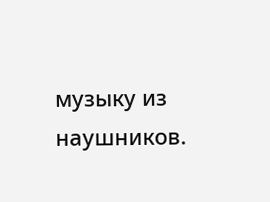музыку из наушников.